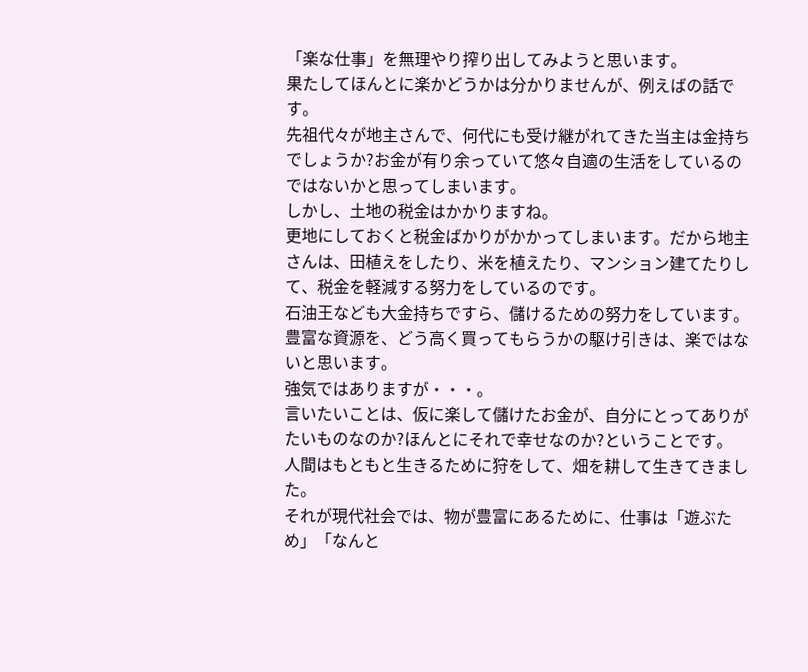「楽な仕事」を無理やり搾り出してみようと思います。
果たしてほんとに楽かどうかは分かりませんが、例えばの話です。
先祖代々が地主さんで、何代にも受け継がれてきた当主は金持ちでしょうか?お金が有り余っていて悠々自適の生活をしているのではないかと思ってしまいます。
しかし、土地の税金はかかりますね。
更地にしておくと税金ばかりがかかってしまいます。だから地主さんは、田植えをしたり、米を植えたり、マンション建てたりして、税金を軽減する努力をしているのです。
石油王なども大金持ちですら、儲けるための努力をしています。
豊富な資源を、どう高く買ってもらうかの駆け引きは、楽ではないと思います。
強気ではありますが・・・。
言いたいことは、仮に楽して儲けたお金が、自分にとってありがたいものなのか?ほんとにそれで幸せなのか?ということです。
人間はもともと生きるために狩をして、畑を耕して生きてきました。
それが現代社会では、物が豊富にあるために、仕事は「遊ぶため」「なんと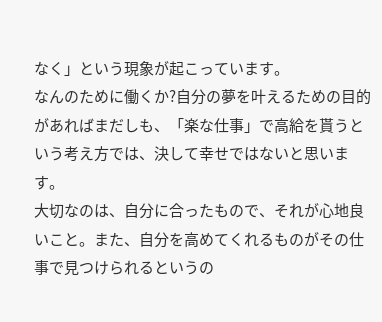なく」という現象が起こっています。
なんのために働くか?自分の夢を叶えるための目的があればまだしも、「楽な仕事」で高給を貰うという考え方では、決して幸せではないと思います。
大切なのは、自分に合ったもので、それが心地良いこと。また、自分を高めてくれるものがその仕事で見つけられるというの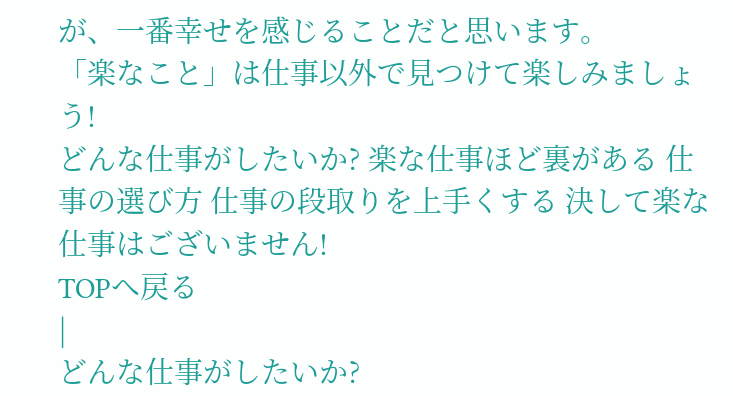が、一番幸せを感じることだと思います。
「楽なこと」は仕事以外で見つけて楽しみましょう!
どんな仕事がしたいか? 楽な仕事ほど裏がある 仕事の選び方 仕事の段取りを上手くする 決して楽な仕事はございません!
TOPへ戻る
|
どんな仕事がしたいか?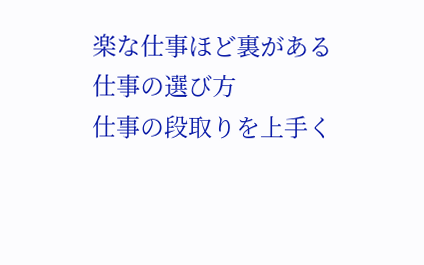楽な仕事ほど裏がある
仕事の選び方
仕事の段取りを上手く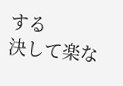する
決して楽な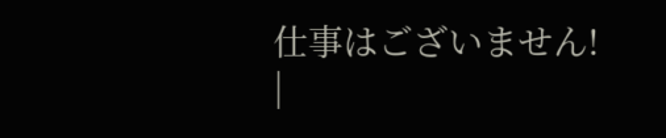仕事はございません!
|